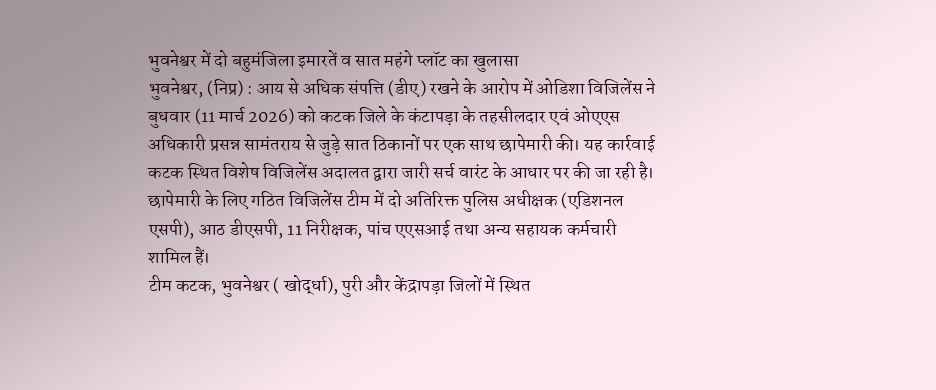भुवनेश्वर में दो बहुमंजिला इमारतें व सात महंगे प्लॉट का खुलासा
भुवनेश्वर, (निप्र) : आय से अधिक संपत्ति (डीए) रखने के आरोप में ओडिशा विजिलेंस ने बुधवार (11 मार्च 2026) को कटक जिले के कंटापड़ा के तहसीलदार एवं ओएएस अधिकारी प्रसन्न सामंतराय से जुड़े सात ठिकानों पर एक साथ छापेमारी की। यह कार्रवाई कटक स्थित विशेष विजिलेंस अदालत द्वारा जारी सर्च वारंट के आधार पर की जा रही है। छापेमारी के लिए गठित विजिलेंस टीम में दो अतिरिक्त पुलिस अधीक्षक (एडिशनल एसपी), आठ डीएसपी, 11 निरीक्षक, पांच एएसआई तथा अन्य सहायक कर्मचारी शामिल हैं।
टीम कटक, भुवनेश्वर ( खोर्द्धा), पुरी और केंद्रापड़ा जिलों में स्थित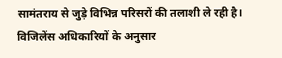सामंतराय से जुड़े विभिन्न परिसरों की तलाशी ले रही है। विजिलेंस अधिकारियों के अनुसार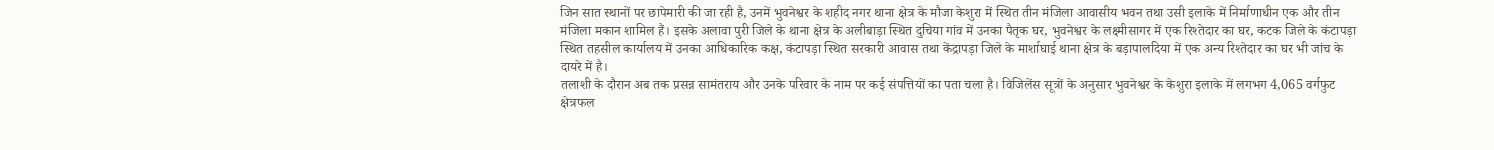जिन सात स्थानों पर छापेमारी की जा रही है, उनमें भुवनेश्वर के शहीद नगर थाना क्षेत्र के मौजा केशुरा में स्थित तीन मंजिला आवासीय भवन तथा उसी इलाके में निर्माणाधीन एक और तीन मंजिला मकान शामिल हैं। इसके अलावा पुरी जिले के थाना क्षेत्र के अलीबाड़ा स्थित दुचिया गांव में उनका पैतृक घर, भुवनेश्वर के लक्ष्मीसागर में एक रिश्तेदार का घर, कटक जिले के कंटापड़ा स्थित तहसील कार्यालय में उनका आधिकारिक कक्ष, कंटापड़ा स्थित सरकारी आवास तथा केंद्रापड़ा जिले के मार्शाघाई थाना क्षेत्र के बड़ापालदिया में एक अन्य रिश्तेदार का घर भी जांच के दायरे में है।
तलाशी के दौरान अब तक प्रसन्न सामंतराय और उनके परिवार के नाम पर कई संपत्तियों का पता चला है। विजिलेंस सूत्रों के अनुसार भुवनेश्वर के केशुरा इलाके में लगभग 4,065 वर्गफुट क्षेत्रफल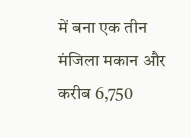में बना एक तीन मंजिला मकान और करीब 6,750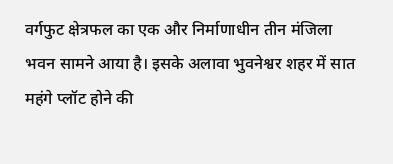वर्गफुट क्षेत्रफल का एक और निर्माणाधीन तीन मंजिला भवन सामने आया है। इसके अलावा भुवनेश्वर शहर में सात महंगे प्लॉट होने की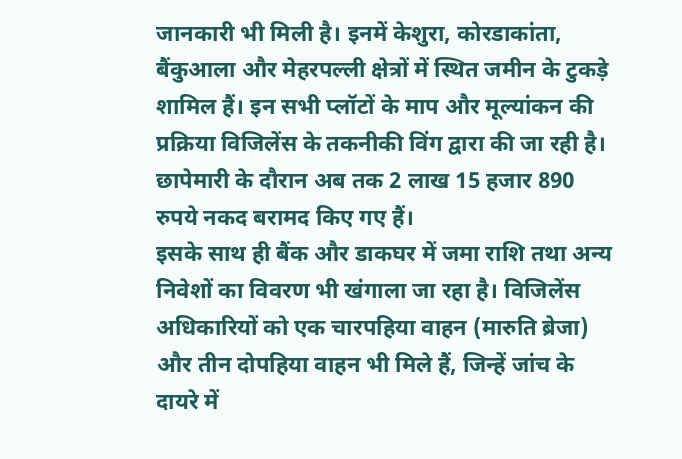जानकारी भी मिली है। इनमें केशुरा, कोरडाकांता, बैंकुआला और मेहरपल्ली क्षेत्रों में स्थित जमीन के टुकड़े शामिल हैं। इन सभी प्लॉटों के माप और मूल्यांकन की प्रक्रिया विजिलेंस के तकनीकी विंग द्वारा की जा रही है। छापेमारी के दौरान अब तक 2 लाख 15 हजार 890 रुपये नकद बरामद किए गए हैं।
इसके साथ ही बैंक और डाकघर में जमा राशि तथा अन्य निवेशों का विवरण भी खंगाला जा रहा है। विजिलेंस अधिकारियों को एक चारपहिया वाहन (मारुति ब्रेजा) और तीन दोपहिया वाहन भी मिले हैं, जिन्हें जांच के दायरे में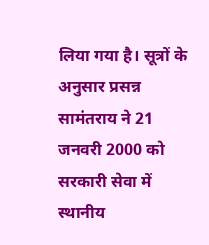लिया गया है। सूत्रों के अनुसार प्रसन्न सामंतराय ने 21 जनवरी 2000 को सरकारी सेवा में स्थानीय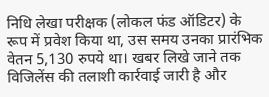निधि लेखा परीक्षक (लोकल फंड ऑडिटर) के रूप में प्रवेश किया था, उस समय उनका प्रारंभिक वेतन 5,130 रुपये था। खबर लिखे जाने तक विजिलेंस की तलाशी कार्रवाई जारी है और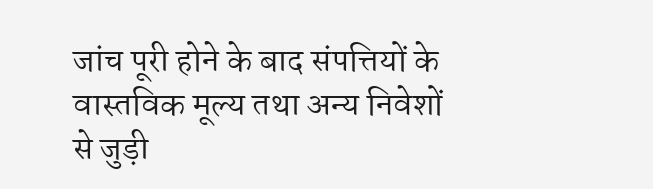जांच पूरी होने के बाद संपत्तियों के वास्तविक मूल्य तथा अन्य निवेशों से जुड़ी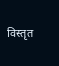विस्तृत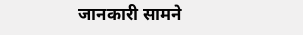जानकारी सामने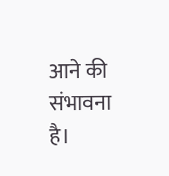आने की संभावना है।